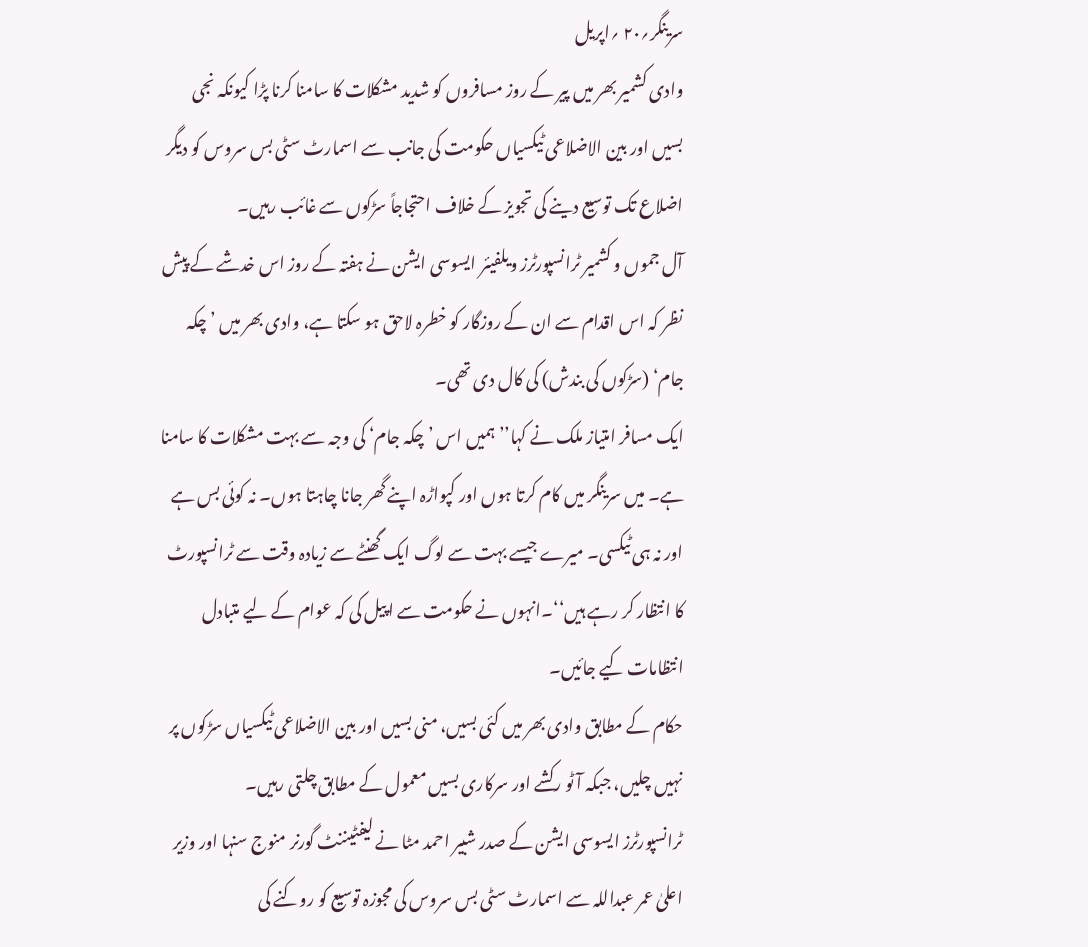سرینگر؍۲۰ ؍اپریل
وادی کشمیر بھر میں پیر کے روز مسافروں کو شدید مشکلات کا سامنا کرنا پڑا کیونکہ نجی بسیں اور بین الاضلاعی ٹیکسیاں حکومت کی جانب سے اسمارٹ سٹی بس سروس کو دیگر اضلاع تک توسیع دینے کی تجویز کے خلاف احتجاجاً سڑکوں سے غائب رہیں۔
آل جموں و کشمیر ٹرانسپورٹرز ویلفیئر ایسوسی ایشن نے ہفتہ کے روز اس خدشے کے پیش نظر کہ اس اقدام سے ان کے روزگار کو خطرہ لاحق ہو سکتا ہے، وادی بھر میں ’چکہ جام‘ (سڑکوں کی بندش) کی کال دی تھی۔
ایک مسافر امتیاز ملک نے کہا’’ہمیں اس ’چکہ جام‘ کی وجہ سے بہت مشکلات کا سامنا ہے۔ میں سرینگر میں کام کرتا ہوں اور کپواڑہ اپنے گھر جانا چاہتا ہوں۔ نہ کوئی بس ہے اور نہ ہی ٹیکسی۔ میرے جیسے بہت سے لوگ ایک گھنٹے سے زیادہ وقت سے ٹرانسپورٹ کا انتظار کر رہے ہیں‘‘۔انہوں نے حکومت سے اپیل کی کہ عوام کے لیے متبادل انتظامات کیے جائیں۔
حکام کے مطابق وادی بھر میں کئی بسیں، منی بسیں اور بین الاضلاعی ٹیکسیاں سڑکوں پر نہیں چلیں، جبکہ آٹو رکشے اور سرکاری بسیں معمول کے مطابق چلتی رہیں۔
ٹرانسپورٹرز ایسوسی ایشن کے صدر شبیر احمد مٹا نے لیفٹیننٹ گورنر منوج سنہا اور وزیر اعلیٰ عمر عبداللہ سے اسمارٹ سٹی بس سروس کی مجوزہ توسیع کو روکنے کی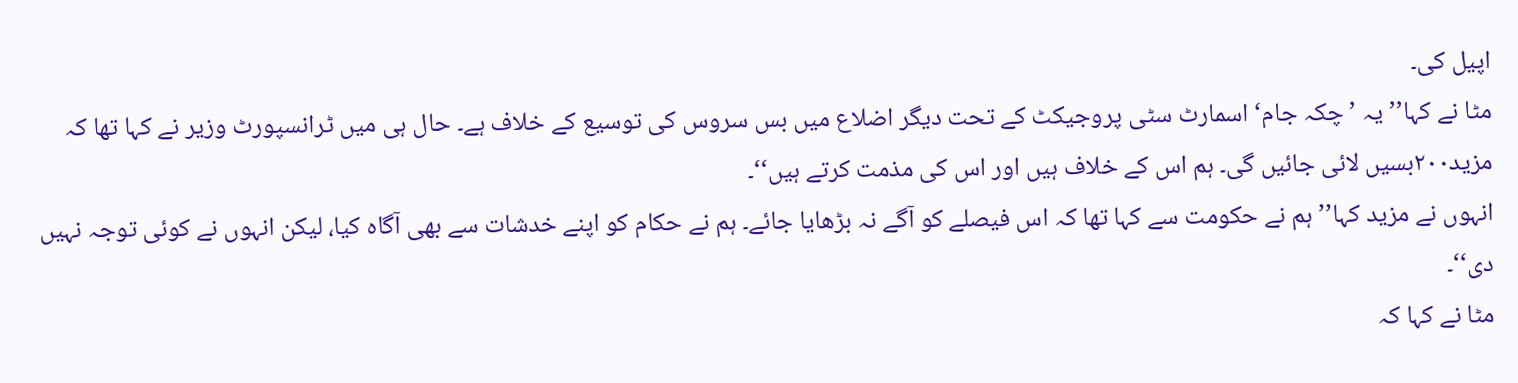اپیل کی۔
مٹا نے کہا’’یہ ’چکہ جام‘ اسمارٹ سٹی پروجیکٹ کے تحت دیگر اضلاع میں بس سروس کی توسیع کے خلاف ہے۔ حال ہی میں ٹرانسپورٹ وزیر نے کہا تھا کہ مزید۲۰۰بسیں لائی جائیں گی۔ ہم اس کے خلاف ہیں اور اس کی مذمت کرتے ہیں‘‘۔
انہوں نے مزید کہا’’ہم نے حکومت سے کہا تھا کہ اس فیصلے کو آگے نہ بڑھایا جائے۔ ہم نے حکام کو اپنے خدشات سے بھی آگاہ کیا، لیکن انہوں نے کوئی توجہ نہیں دی‘‘۔
مٹا نے کہا کہ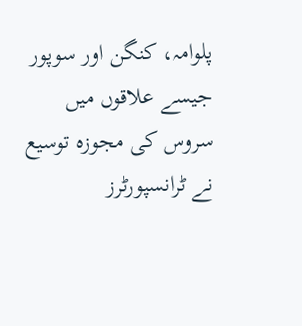پلوامہ، کنگن اور سوپور جیسے علاقوں میں سروس کی مجوزہ توسیع نے ٹرانسپورٹرز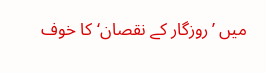میں ’روزگار کے نقصان‘کا خوف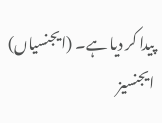پیدا کر دیا ہے۔ (ایجنسیاں)
ایجنسیز